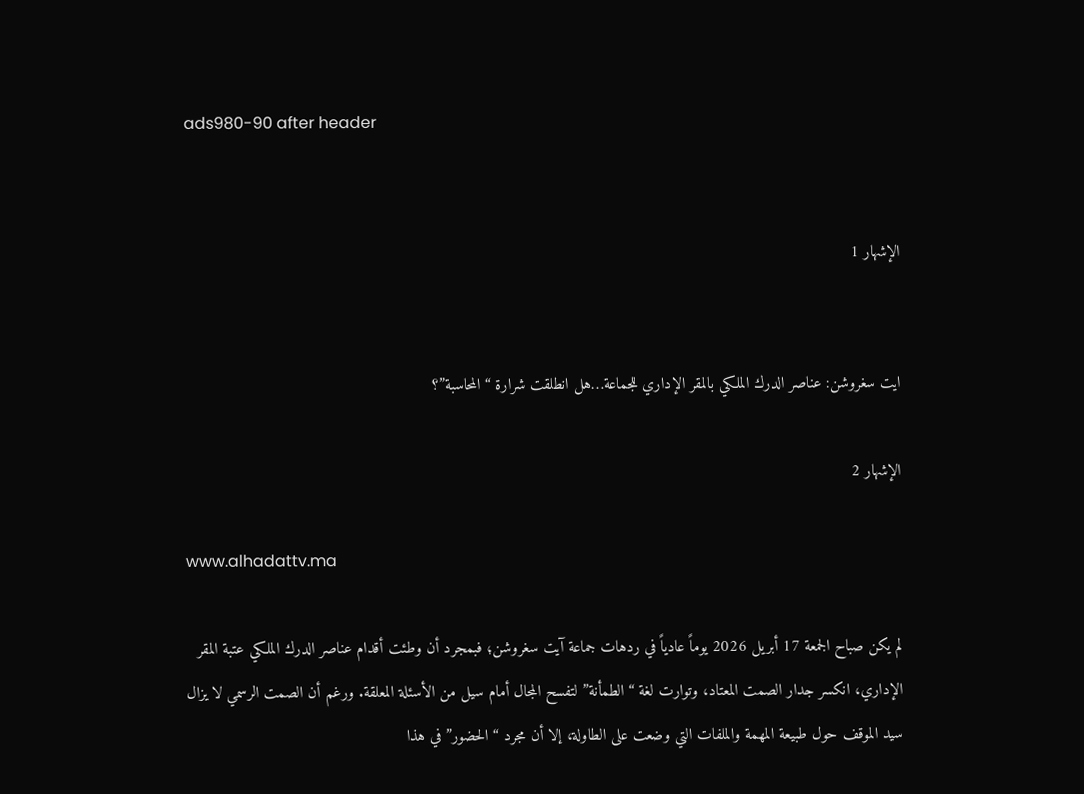ads980-90 after header


الإشهار 1


ايت سغروشن: عناصر الدرك الملكي بالمقر الإداري للجماعة…هل انطلقت شرارة “المحاسبة”؟

الإشهار 2

www.alhadattv.ma

لم يكن صباح الجمعة 17 أبريل 2026 يوماً عادياً في ردهات جماعة آيت سغروشن؛ فبمجرد أن وطئت أقدام عناصر الدرك الملكي عتبة المقر الإداري، انكسر جدار الصمت المعتاد، وتوارت لغة “الطمأنة” لتفسح المجال أمام سيل من الأسئلة المعلقة. ورغم أن الصمت الرسمي لا يزال سيد الموقف حول طبيعة المهمة والملفات التي وضعت على الطاولة، إلا أن مجرد “الحضور” في هذا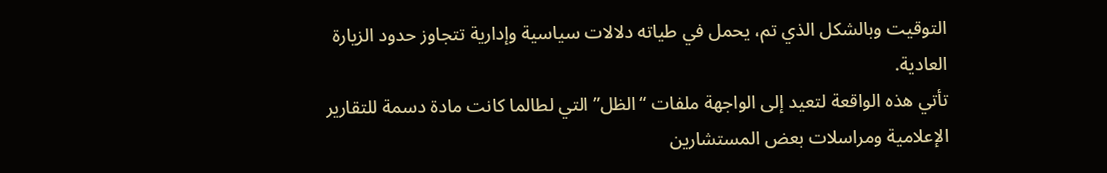التوقيت وبالشكل الذي تم، يحمل في طياته دلالات سياسية وإدارية تتجاوز حدود الزيارة العادية.
تأتي هذه الواقعة لتعيد إلى الواجهة ملفات “الظل” التي لطالما كانت مادة دسمة للتقارير الإعلامية ومراسلات بعض المستشارين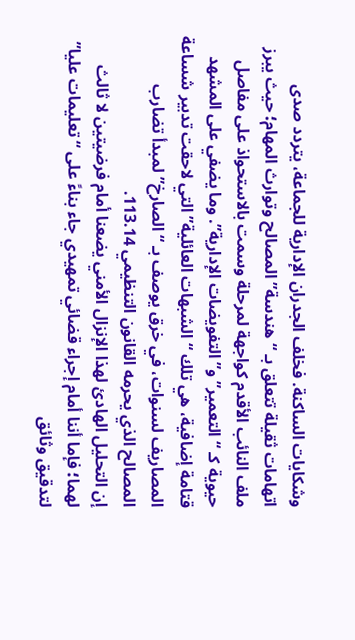وشكايات الساكنة. فخلف الجدران الإدارية للجماعة، يتردد صدى اتهامات ثقيلة تتعلق بـ “هندسة” المصالح وتوارث المهام؛ حيث يبرز ملف النائب الأقدم كواجهة لمرحلة وسمت بالاستحواذ على مفاصل حيوية كـ “التعمير” و”التفويضات الإدارية”. وما يضفي على المشهد قتامة إضافية، هي تلك “الشبهات العائلية” التي لاحقت تدبير شساعة المصاريف لسنوات، في خرق يوصف بـ “الصارخ” لمبدأ تضارب المصالح الذي يحرمه القانون التنظيمي 113.14.
إن التحليل الهادئ لهذا الإنزال الأمني يضعنا أمام فرضيتين لا ثالث لهما؛ فإما أننا أمام إجراء قضائي تمهيدي جاء بناءً على “تعليمات عليا” لتدقيق وثائق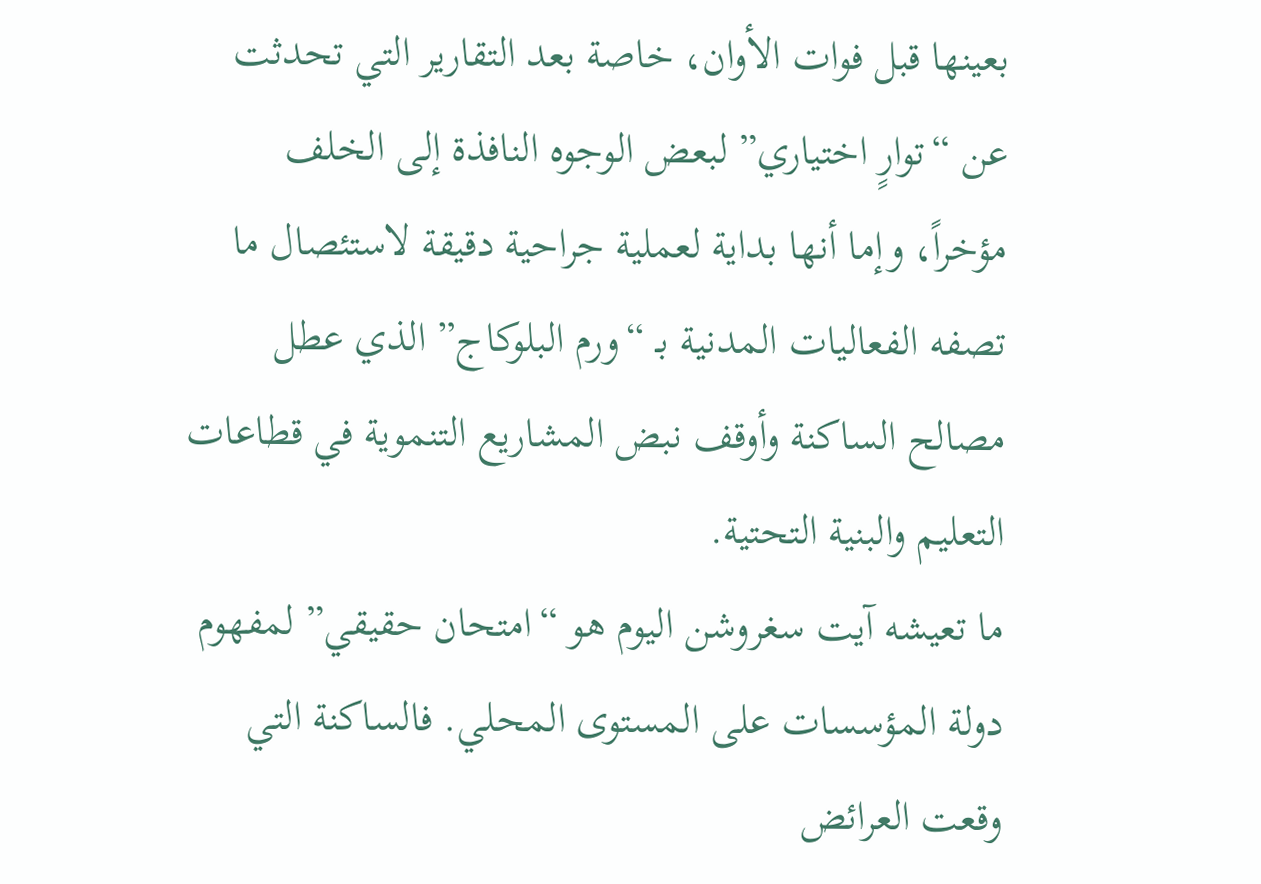بعينها قبل فوات الأوان، خاصة بعد التقارير التي تحدثت عن “توارٍ اختياري” لبعض الوجوه النافذة إلى الخلف مؤخراً، وإما أنها بداية لعملية جراحية دقيقة لاستئصال ما تصفه الفعاليات المدنية بـ “ورم البلوكاج” الذي عطل مصالح الساكنة وأوقف نبض المشاريع التنموية في قطاعات التعليم والبنية التحتية.
ما تعيشه آيت سغروشن اليوم هو “امتحان حقيقي” لمفهوم دولة المؤسسات على المستوى المحلي. فالساكنة التي وقعت العرائض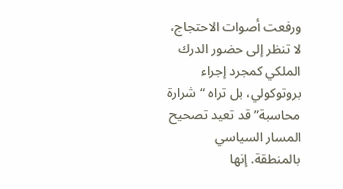ورفعت أصوات الاحتجاج، لا تنظر إلى حضور الدرك الملكي كمجرد إجراء بروتوكولي، بل تراه “شرارة محاسبة” قد تعيد تصحيح المسار السياسي بالمنطقة. إنها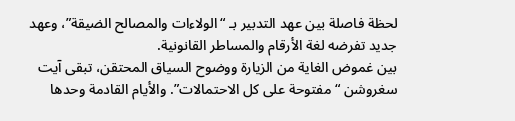لحظة فاصلة بين عهد التدبير بـ “الولاءات والمصالح الضيقة”، وعهد جديد تفرضه لغة الأرقام والمساطر القانونية.
بين غموض الغاية من الزيارة ووضوح السياق المحتقن، تبقى آيت سغروشن “مفتوحة على كل الاحتمالات”. والأيام القادمة وحدها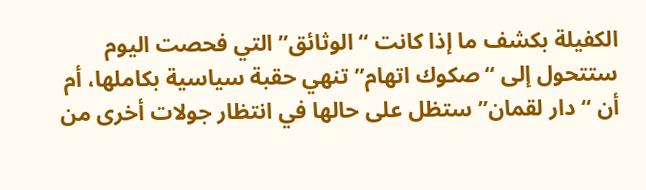الكفيلة بكشف ما إذا كانت “الوثائق” التي فحصت اليوم ستتحول إلى “صكوك اتهام” تنهي حقبة سياسية بكاملها، أم أن “دار لقمان” ستظل على حالها في انتظار جولات أخرى من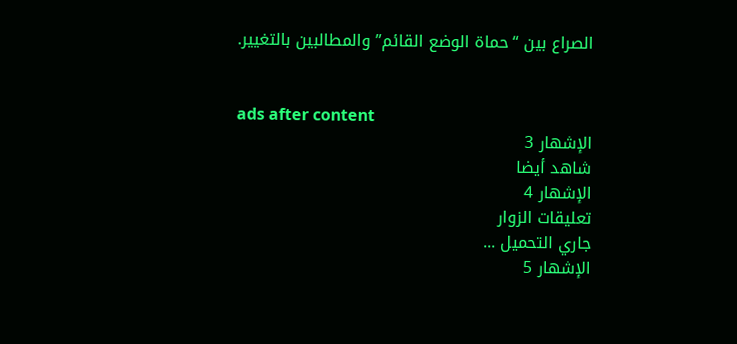الصراع بين “حماة الوضع القائم” والمطالبين بالتغيير.


ads after content
الإشهار 3
شاهد أيضا
الإشهار 4
تعليقات الزوار
جاري التحميل ...
الإشهار 5